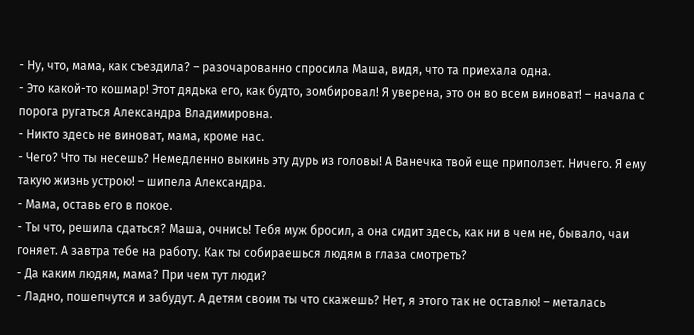- Ну, что, мама, как съездила? – разочарованно спросила Маша, видя, что та приехала одна.
- Это какой-то кошмар! Этот дядька его, как будто, зомбировал! Я уверена, это он во всем виноват! – начала с порога ругаться Александра Владимировна.
- Никто здесь не виноват, мама, кроме нас.
- Чего? Что ты несешь? Немедленно выкинь эту дурь из головы! А Ванечка твой еще приползет. Ничего. Я ему такую жизнь устрою! – шипела Александра.
- Мама, оставь его в покое.
- Ты что, решила сдаться? Маша, очнись! Тебя муж бросил, а она сидит здесь, как ни в чем не, бывало, чаи гоняет. А завтра тебе на работу. Как ты собираешься людям в глаза смотреть?
- Да каким людям, мама? При чем тут люди?
- Ладно, пошепчутся и забудут. А детям своим ты что скажешь? Нет, я этого так не оставлю! – металась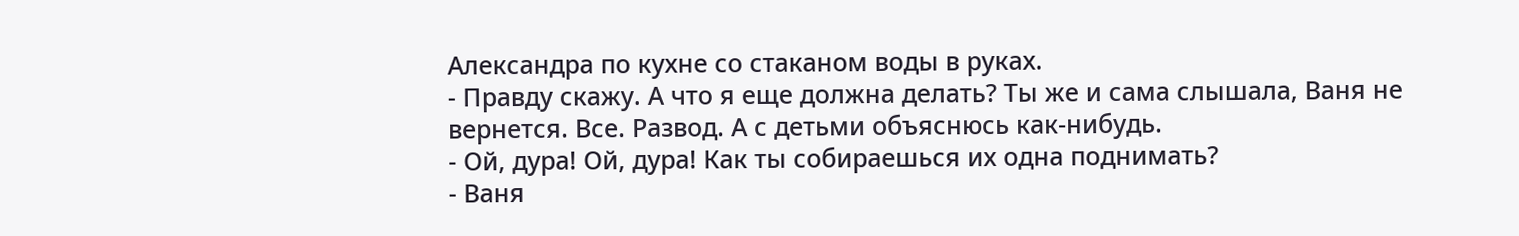Александра по кухне со стаканом воды в руках.
- Правду скажу. А что я еще должна делать? Ты же и сама слышала, Ваня не вернется. Все. Развод. А с детьми объяснюсь как-нибудь.
- Ой, дура! Ой, дура! Как ты собираешься их одна поднимать?
- Ваня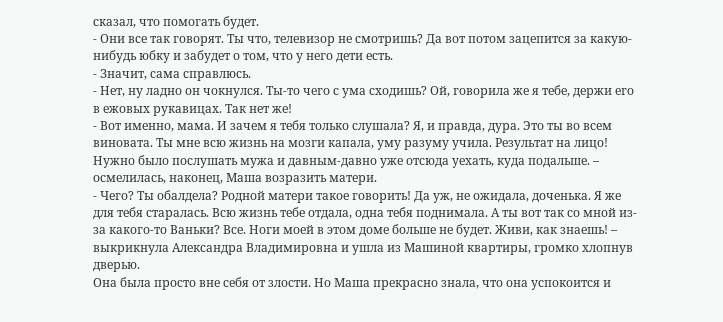сказал, что помогать будет.
- Они все так говорят. Ты что, телевизор не смотришь? Да вот потом зацепится за какую-нибудь юбку и забудет о том, что у него дети есть.
- Значит, сама справлюсь.
- Нет, ну ладно он чокнулся. Ты-то чего с ума сходишь? Ой, говорила же я тебе, держи его в ежовых рукавицах. Так нет же!
- Вот именно, мама. И зачем я тебя только слушала? Я, и правда, дура. Это ты во всем виновата. Ты мне всю жизнь на мозги капала, уму разуму учила. Результат на лицо! Нужно было послушать мужа и давным-давно уже отсюда уехать, куда подальше. – осмелилась, наконец, Маша возразить матери.
- Чего? Ты обалдела? Родной матери такое говорить! Да уж, не ожидала, доченька. Я же для тебя старалась. Всю жизнь тебе отдала, одна тебя поднимала. А ты вот так со мной из-за какого-то Ваньки? Все. Ноги моей в этом доме больше не будет. Живи, как знаешь! – выкрикнула Александра Владимировна и ушла из Машиной квартиры, громко хлопнув дверью.
Она была просто вне себя от злости. Но Маша прекрасно знала, что она успокоится и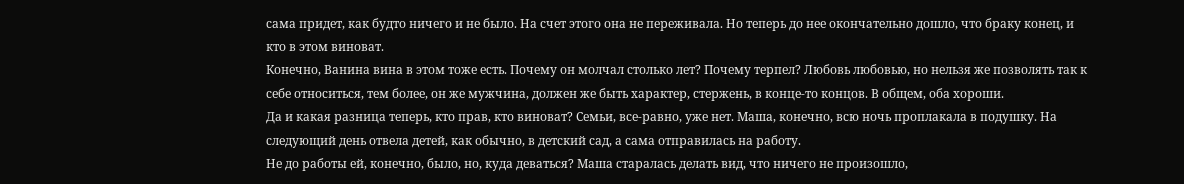сама придет, как будто ничего и не было. На счет этого она не переживала. Но теперь до нее окончательно дошло, что браку конец, и кто в этом виноват.
Конечно, Ванина вина в этом тоже есть. Почему он молчал столько лет? Почему терпел? Любовь любовью, но нельзя же позволять так к себе относиться, тем более, он же мужчина, должен же быть характер, стержень, в конце-то концов. В общем, оба хороши.
Да и какая разница теперь, кто прав, кто виноват? Семьи, все-равно, уже нет. Маша, конечно, всю ночь проплакала в подушку. На следующий день отвела детей, как обычно, в детский сад, а сама отправилась на работу.
Не до работы ей, конечно, было, но, куда деваться? Маша старалась делать вид, что ничего не произошло,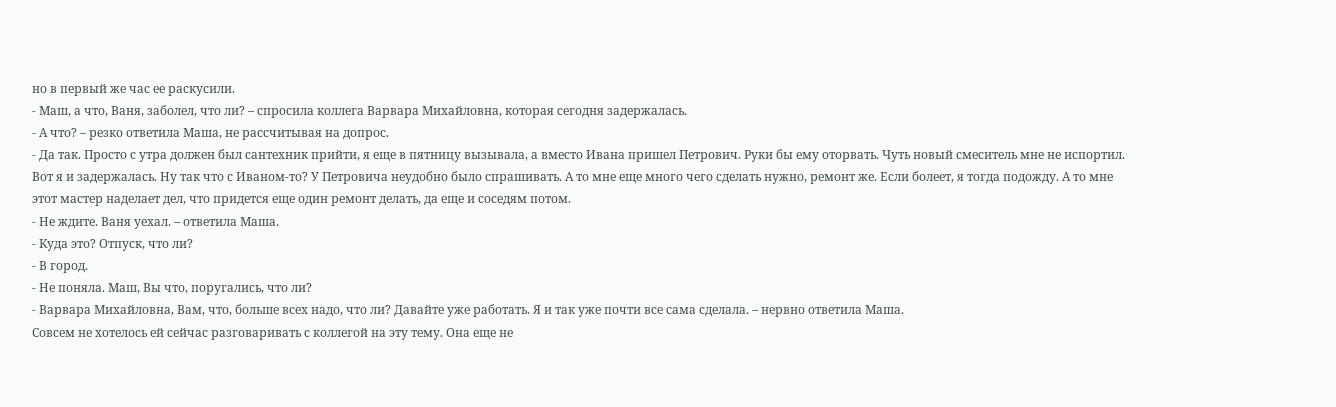но в первый же час ее раскусили.
- Маш, а что, Ваня, заболел, что ли? – спросила коллега Варвара Михайловна, которая сегодня задержалась.
- А что? – резко ответила Маша, не рассчитывая на допрос.
- Да так. Просто с утра должен был сантехник прийти, я еще в пятницу вызывала, а вместо Ивана пришел Петрович. Руки бы ему оторвать. Чуть новый смеситель мне не испортил. Вот я и задержалась. Ну так что с Иваном-то? У Петровича неудобно было спрашивать. А то мне еще много чего сделать нужно, ремонт же. Если болеет, я тогда подожду. А то мне этот мастер наделает дел, что придется еще один ремонт делать, да еще и соседям потом.
- Не ждите. Ваня уехал. – ответила Маша.
- Куда это? Отпуск, что ли?
- В город.
- Не поняла. Маш, Вы что, поругались, что ли?
- Варвара Михайловна, Вам, что, больше всех надо, что ли? Давайте уже работать. Я и так уже почти все сама сделала. – нервно ответила Маша.
Совсем не хотелось ей сейчас разговаривать с коллегой на эту тему. Она еще не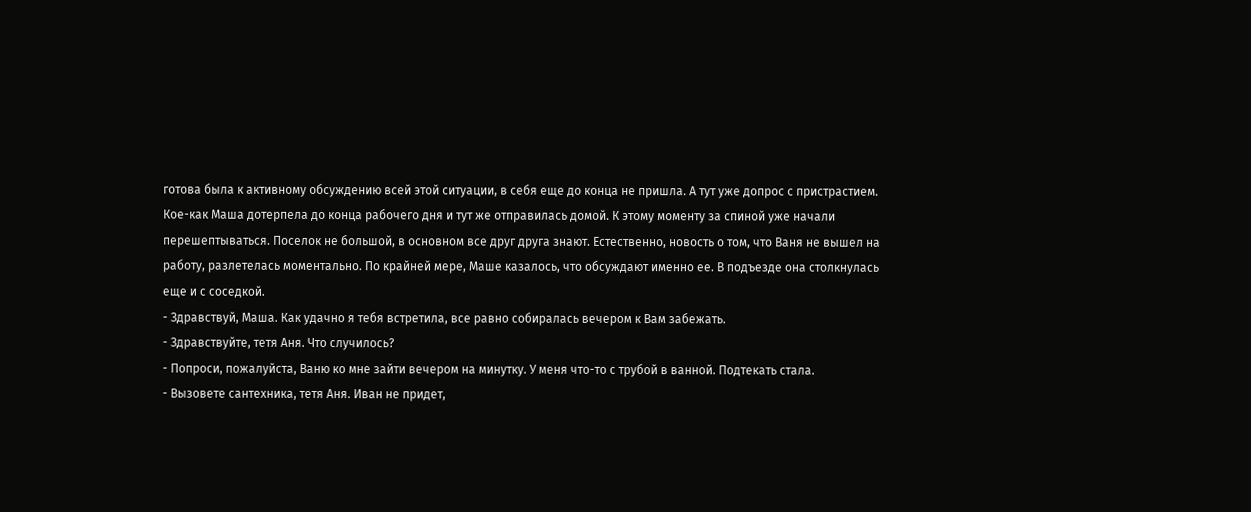готова была к активному обсуждению всей этой ситуации, в себя еще до конца не пришла. А тут уже допрос с пристрастием.
Кое-как Маша дотерпела до конца рабочего дня и тут же отправилась домой. К этому моменту за спиной уже начали перешептываться. Поселок не большой, в основном все друг друга знают. Естественно, новость о том, что Ваня не вышел на работу, разлетелась моментально. По крайней мере, Маше казалось, что обсуждают именно ее. В подъезде она столкнулась еще и с соседкой.
- Здравствуй, Маша. Как удачно я тебя встретила, все равно собиралась вечером к Вам забежать.
- Здравствуйте, тетя Аня. Что случилось?
- Попроси, пожалуйста, Ваню ко мне зайти вечером на минутку. У меня что-то с трубой в ванной. Подтекать стала.
- Вызовете сантехника, тетя Аня. Иван не придет,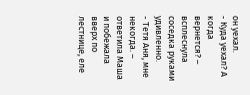он уехал.
- Куда уехал? А когда вернется? – всплеснула соседка руками удивленно.
- Тетя Аня, мне некогда. – ответила Маша и побежала вверх по лестнице, еле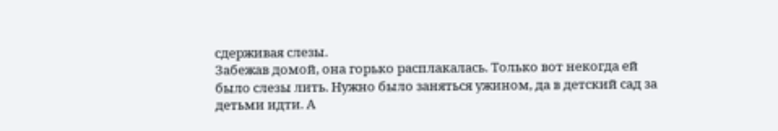сдерживая слезы.
Забежав домой, она горько расплакалась. Только вот некогда ей было слезы лить. Нужно было заняться ужином, да в детский сад за детьми идти. А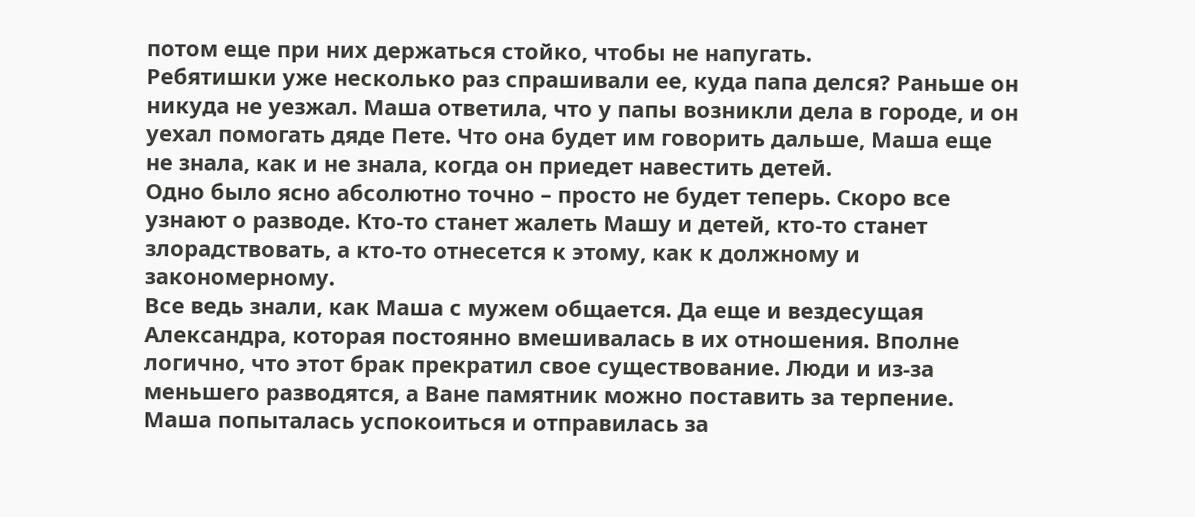потом еще при них держаться стойко, чтобы не напугать.
Ребятишки уже несколько раз спрашивали ее, куда папа делся? Раньше он никуда не уезжал. Маша ответила, что у папы возникли дела в городе, и он уехал помогать дяде Пете. Что она будет им говорить дальше, Маша еще не знала, как и не знала, когда он приедет навестить детей.
Одно было ясно абсолютно точно – просто не будет теперь. Скоро все узнают о разводе. Кто-то станет жалеть Машу и детей, кто-то станет злорадствовать, а кто-то отнесется к этому, как к должному и закономерному.
Все ведь знали, как Маша с мужем общается. Да еще и вездесущая Александра, которая постоянно вмешивалась в их отношения. Вполне логично, что этот брак прекратил свое существование. Люди и из-за меньшего разводятся, а Ване памятник можно поставить за терпение.
Маша попыталась успокоиться и отправилась за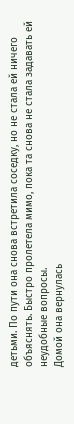детьми. По пути она снова встретила соседку, но не стала ей ничего объяснять. Быстро пролетела мимо, пока та снова не стала задавать ей неудобные вопросы.
Домой она вернулась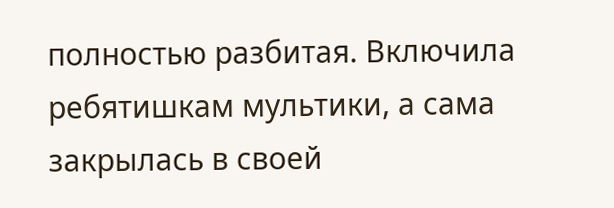полностью разбитая. Включила ребятишкам мультики, а сама закрылась в своей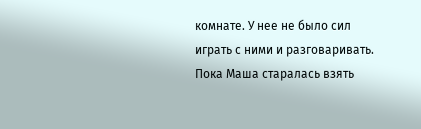комнате. У нее не было сил играть с ними и разговаривать. Пока Маша старалась взять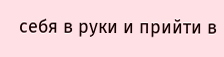себя в руки и прийти в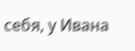себя, у Ивана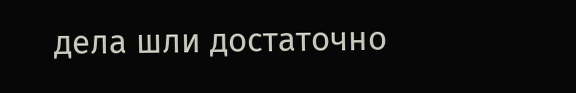дела шли достаточно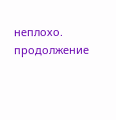неплохо. продолжение